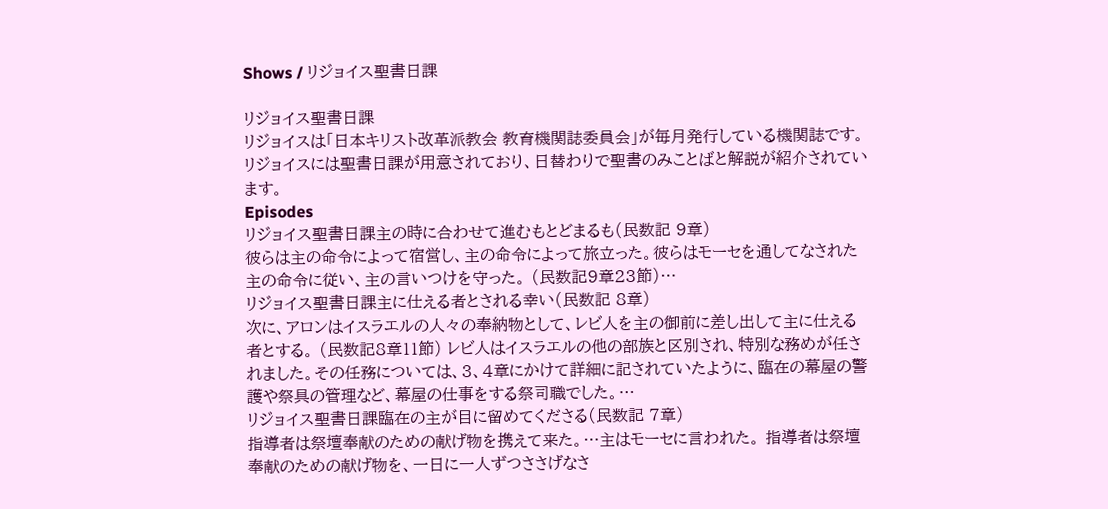Shows / リジョイス聖書日課

リジョイス聖書日課
リジョイスは「日本キリスト改革派教会 教育機関誌委員会」が毎月発行している機関誌です。リジョイスには聖書日課が用意されており、日替わりで聖書のみことばと解説が紹介されています。
Episodes
リジョイス聖書日課主の時に合わせて進むもとどまるも(民数記 9章)
彼らは主の命令によって宿営し、主の命令によって旅立った。彼らはモーセを通してなされた主の命令に従い、主の言いつけを守った。 (民数記9章23節)…
リジョイス聖書日課主に仕える者とされる幸い(民数記 8章)
次に、アロンはイスラエルの人々の奉納物として、レビ人を主の御前に差し出して主に仕える者とする。 (民数記8章11節) レビ人はイスラエルの他の部族と区別され、特別な務めが任されました。その任務については、3、4章にかけて詳細に記されていたように、臨在の幕屋の警護や祭具の管理など、幕屋の仕事をする祭司職でした。…
リジョイス聖書日課臨在の主が目に留めてくださる(民数記 7章)
指導者は祭壇奉献のための献げ物を携えて来た。…主はモーセに言われた。 指導者は祭壇奉献のための献げ物を、一日に一人ずつささげなさ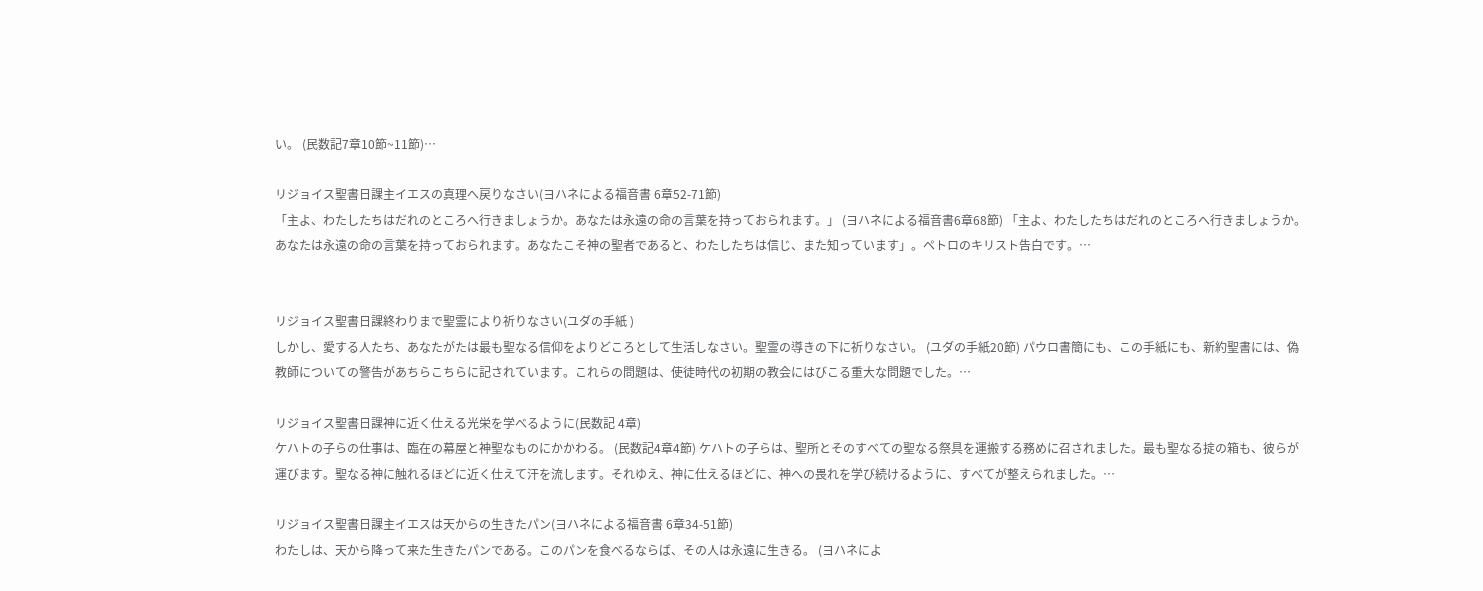い。 (民数記7章10節~11節)…

リジョイス聖書日課主イエスの真理へ戻りなさい(ヨハネによる福音書 6章52-71節)
「主よ、わたしたちはだれのところへ行きましょうか。あなたは永遠の命の言葉を持っておられます。」 (ヨハネによる福音書6章68節) 「主よ、わたしたちはだれのところへ行きましょうか。あなたは永遠の命の言葉を持っておられます。あなたこそ神の聖者であると、わたしたちは信じ、また知っています」。ペトロのキリスト告白です。…


リジョイス聖書日課終わりまで聖霊により祈りなさい(ユダの手紙 )
しかし、愛する人たち、あなたがたは最も聖なる信仰をよりどころとして生活しなさい。聖霊の導きの下に祈りなさい。 (ユダの手紙20節) パウロ書簡にも、この手紙にも、新約聖書には、偽教師についての警告があちらこちらに記されています。これらの問題は、使徒時代の初期の教会にはびこる重大な問題でした。…

リジョイス聖書日課神に近く仕える光栄を学べるように(民数記 4章)
ケハトの子らの仕事は、臨在の幕屋と神聖なものにかかわる。 (民数記4章4節) ケハトの子らは、聖所とそのすべての聖なる祭具を運搬する務めに召されました。最も聖なる掟の箱も、彼らが運びます。聖なる神に触れるほどに近く仕えて汗を流します。それゆえ、神に仕えるほどに、神への畏れを学び続けるように、すべてが整えられました。…

リジョイス聖書日課主イエスは天からの生きたパン(ヨハネによる福音書 6章34-51節)
わたしは、天から降って来た生きたパンである。このパンを食べるならば、その人は永遠に生きる。 (ヨハネによ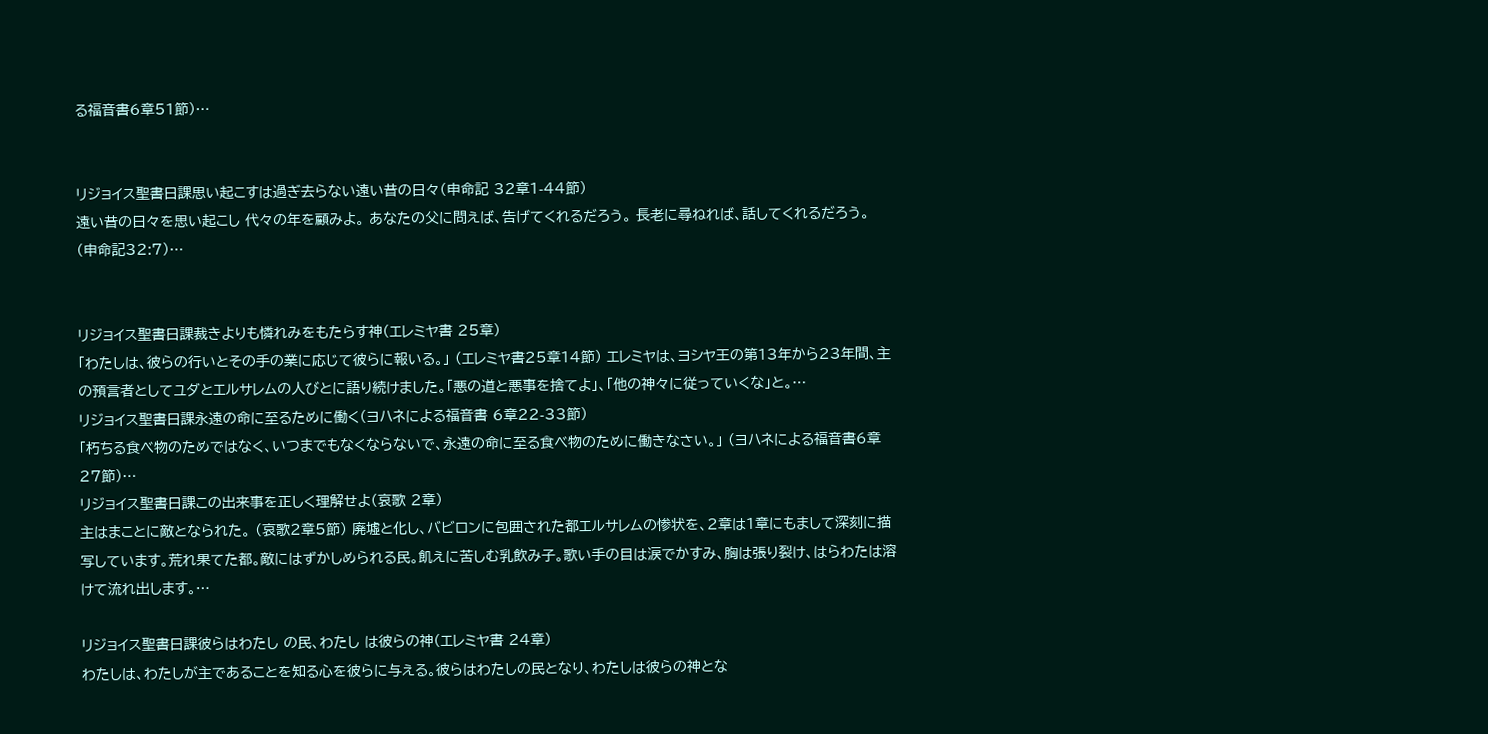る福音書6章51節)…


リジョイス聖書日課思い起こすは過ぎ去らない遠い昔の日々(申命記 32章1-44節)
遠い昔の日々を思い起こし 代々の年を顧みよ。 あなたの父に問えば、告げてくれるだろう。 長老に尋ねれば、話してくれるだろう。 (申命記32:7)…


リジョイス聖書日課裁きよりも憐れみをもたらす神(エレミヤ書 25章)
「わたしは、彼らの行いとその手の業に応じて彼らに報いる。」 (エレミヤ書25章14節) エレミヤは、ヨシヤ王の第13年から23年間、主の預言者としてユダとエルサレムの人びとに語り続けました。「悪の道と悪事を捨てよ」、「他の神々に従っていくな」と。…
リジョイス聖書日課永遠の命に至るために働く(ヨハネによる福音書 6章22-33節)
「朽ちる食べ物のためではなく、いつまでもなくならないで、永遠の命に至る食べ物のために働きなさい。」 (ヨハネによる福音書6章27節)…
リジョイス聖書日課この出来事を正しく理解せよ(哀歌 2章)
主はまことに敵となられた。 (哀歌2章5節) 廃墟と化し、バビロンに包囲された都エルサレムの惨状を、2章は1章にもまして深刻に描写しています。荒れ果てた都。敵にはずかしめられる民。飢えに苦しむ乳飲み子。歌い手の目は涙でかすみ、胸は張り裂け、はらわたは溶けて流れ出します。…

リジョイス聖書日課彼らはわたし の民、わたし は彼らの神(エレミヤ書 24章)
わたしは、わたしが主であることを知る心を彼らに与える。彼らはわたしの民となり、わたしは彼らの神とな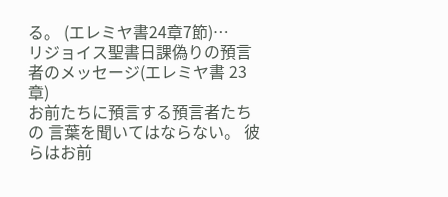る。 (エレミヤ書24章7節)…
リジョイス聖書日課偽りの預言者のメッセージ(エレミヤ書 23章)
お前たちに預言する預言者たちの 言葉を聞いてはならない。 彼らはお前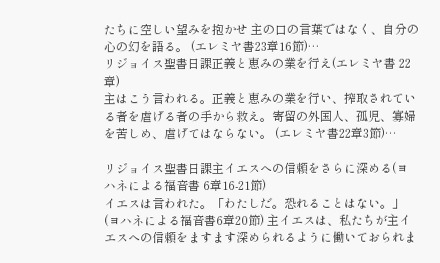たちに空しい望みを抱かせ 主の口の言葉ではなく、自分の心の幻を語る。 (エレミヤ書23章16節)…
リジョイス聖書日課正義と恵みの業を行え(エレミヤ書 22章)
主はこう言われる。正義と恵みの業を行い、搾取されている者を虐げる者の手から救え。寄留の外国人、孤児、寡婦を苦しめ、虐げてはならない。 (エレミヤ書22章3節)…

リジョイス聖書日課主イエスへの信頼をさらに深める(ヨハネによる福音書 6章16-21節)
イエスは言われた。「わたしだ。恐れることはない。」 (ヨハネによる福音書6章20節) 主イエスは、私たちが主イエスへの信頼をますます深められるように働いておられま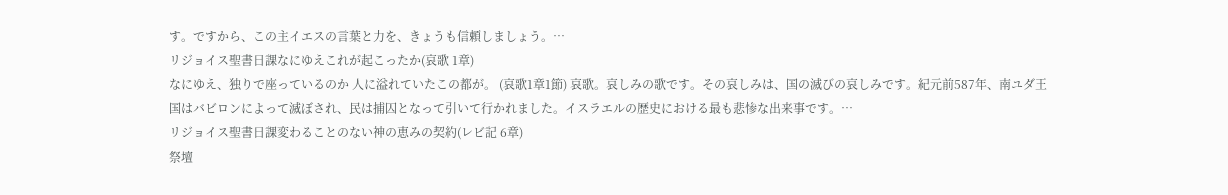す。ですから、この主イエスの言葉と力を、きょうも信頼しましょう。…
リジョイス聖書日課なにゆえこれが起こったか(哀歌 1章)
なにゆえ、独りで座っているのか 人に溢れていたこの都が。 (哀歌1章1節) 哀歌。哀しみの歌です。その哀しみは、国の滅びの哀しみです。紀元前587年、南ユダ王国はバビロンによって滅ぼされ、民は捕囚となって引いて行かれました。イスラエルの歴史における最も悲惨な出来事です。…
リジョイス聖書日課変わることのない神の恵みの契約(レビ記 6章)
祭壇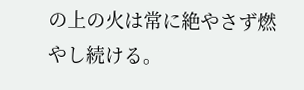の上の火は常に絶やさず燃やし続ける。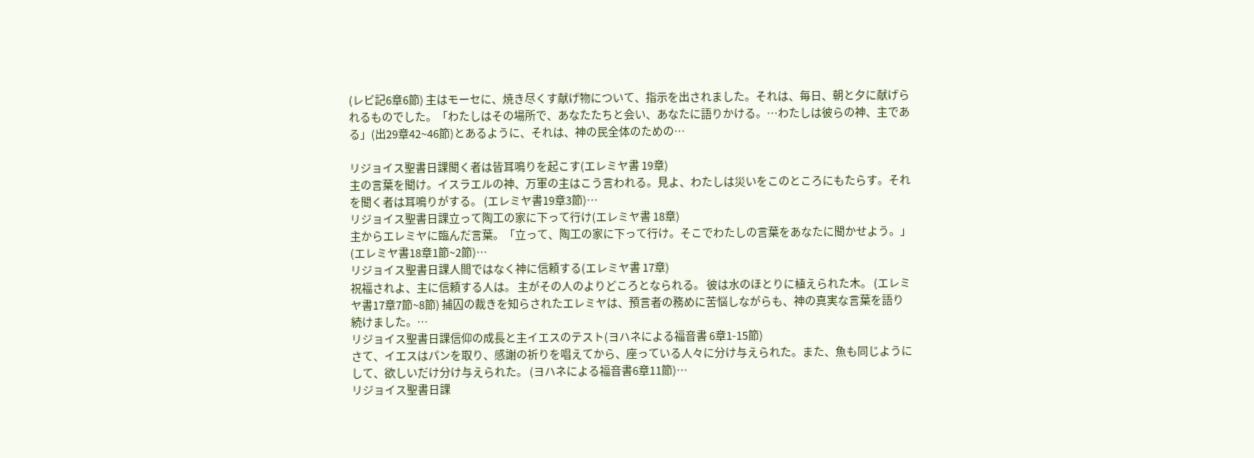(レビ記6章6節) 主はモーセに、焼き尽くす献げ物について、指示を出されました。それは、毎日、朝と夕に献げられるものでした。「わたしはその場所で、あなたたちと会い、あなたに語りかける。…わたしは彼らの神、主である」(出29章42~46節)とあるように、それは、神の民全体のための…

リジョイス聖書日課聞く者は皆耳鳴りを起こす(エレミヤ書 19章)
主の言葉を聞け。イスラエルの神、万軍の主はこう言われる。見よ、わたしは災いをこのところにもたらす。それを聞く者は耳鳴りがする。 (エレミヤ書19章3節)…
リジョイス聖書日課立って陶工の家に下って行け(エレミヤ書 18章)
主からエレミヤに臨んだ言葉。「立って、陶工の家に下って行け。そこでわたしの言葉をあなたに聞かせよう。」 (エレミヤ書18章1節~2節)…
リジョイス聖書日課人間ではなく神に信頼する(エレミヤ書 17章)
祝福されよ、主に信頼する人は。 主がその人のよりどころとなられる。 彼は水のほとりに植えられた木。 (エレミヤ書17章7節~8節) 捕囚の裁きを知らされたエレミヤは、預言者の務めに苦悩しながらも、神の真実な言葉を語り続けました。…
リジョイス聖書日課信仰の成長と主イエスのテスト(ヨハネによる福音書 6章1-15節)
さて、イエスはパンを取り、感謝の祈りを唱えてから、座っている人々に分け与えられた。また、魚も同じようにして、欲しいだけ分け与えられた。 (ヨハネによる福音書6章11節)…
リジョイス聖書日課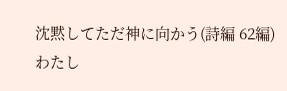沈黙してただ神に向かう(詩編 62編)
わたし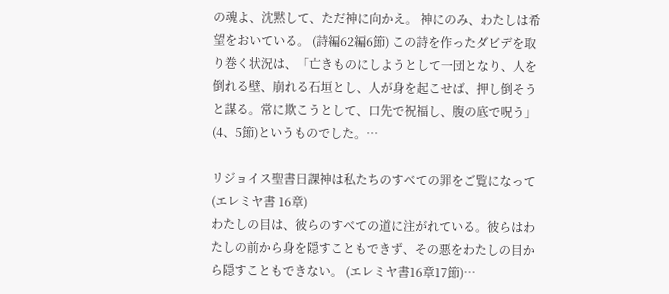の魂よ、沈黙して、ただ神に向かえ。 神にのみ、わたしは希望をおいている。 (詩編62編6節) この詩を作ったダビデを取り巻く状況は、「亡きものにしようとして一団となり、人を倒れる壁、崩れる石垣とし、人が身を起こせば、押し倒そうと謀る。常に欺こうとして、口先で祝福し、腹の底で呪う」(4、5節)というものでした。…

リジョイス聖書日課神は私たちのすべての罪をご覧になって(エレミヤ書 16章)
わたしの目は、彼らのすべての道に注がれている。彼らはわたしの前から身を隠すこともできず、その悪をわたしの目から隠すこともできない。 (エレミヤ書16章17節)…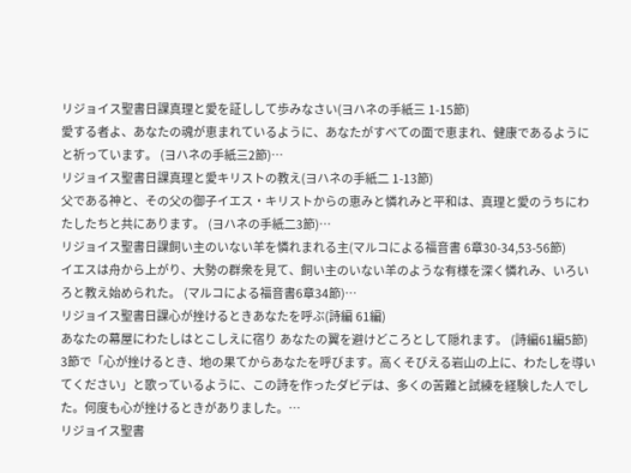リジョイス聖書日課真理と愛を証しして歩みなさい(ヨハネの手紙三 1-15節)
愛する者よ、あなたの魂が恵まれているように、あなたがすべての面で恵まれ、健康であるようにと祈っています。 (ヨハネの手紙三2節)…
リジョイス聖書日課真理と愛キリストの教え(ヨハネの手紙二 1-13節)
父である神と、その父の御子イエス・キリストからの恵みと憐れみと平和は、真理と愛のうちにわたしたちと共にあります。 (ヨハネの手紙二3節)…
リジョイス聖書日課飼い主のいない羊を憐れまれる主(マルコによる福音書 6章30-34,53-56節)
イエスは舟から上がり、大勢の群衆を見て、飼い主のいない羊のような有様を深く憐れみ、いろいろと教え始められた。 (マルコによる福音書6章34節)…
リジョイス聖書日課心が挫けるときあなたを呼ぶ(詩編 61編)
あなたの幕屋にわたしはとこしえに宿り あなたの翼を避けどころとして隠れます。 (詩編61編5節) 3節で「心が挫けるとき、地の果てからあなたを呼びます。高くそびえる岩山の上に、わたしを導いてください」と歌っているように、この詩を作ったダビデは、多くの苦難と試練を経験した人でした。何度も心が挫けるときがありました。…
リジョイス聖書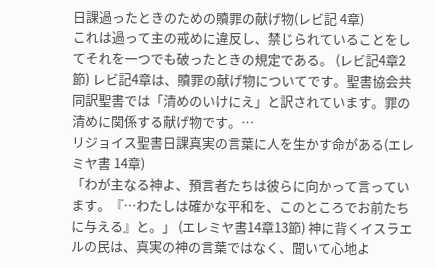日課過ったときのための贖罪の献げ物(レビ記 4章)
これは過って主の戒めに違反し、禁じられていることをしてそれを一つでも破ったときの規定である。 (レビ記4章2節) レビ記4章は、贖罪の献げ物についてです。聖書協会共同訳聖書では「清めのいけにえ」と訳されています。罪の清めに関係する献げ物です。…
リジョイス聖書日課真実の言葉に人を生かす命がある(エレミヤ書 14章)
「わが主なる神よ、預言者たちは彼らに向かって言っています。『…わたしは確かな平和を、このところでお前たちに与える』と。」 (エレミヤ書14章13節) 神に背くイスラエルの民は、真実の神の言葉ではなく、聞いて心地よ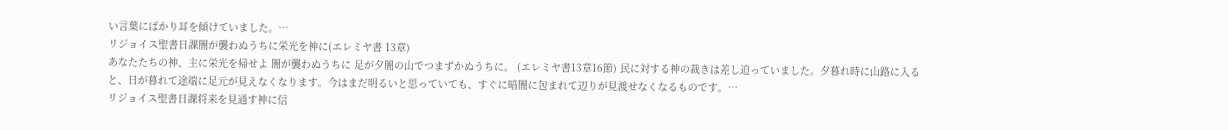い言葉にばかり耳を傾けていました。…
リジョイス聖書日課闇が襲わぬうちに栄光を神に(エレミヤ書 13章)
あなたたちの神、主に栄光を帰せよ 闇が襲わぬうちに 足が夕闇の山でつまずかぬうちに。 (エレミヤ書13章16節) 民に対する神の裁きは差し迫っていました。夕暮れ時に山路に入ると、日が暮れて途端に足元が見えなくなります。今はまだ明るいと思っていても、すぐに暗闇に包まれて辺りが見渡せなくなるものです。…
リジョイス聖書日課将来を見通す神に信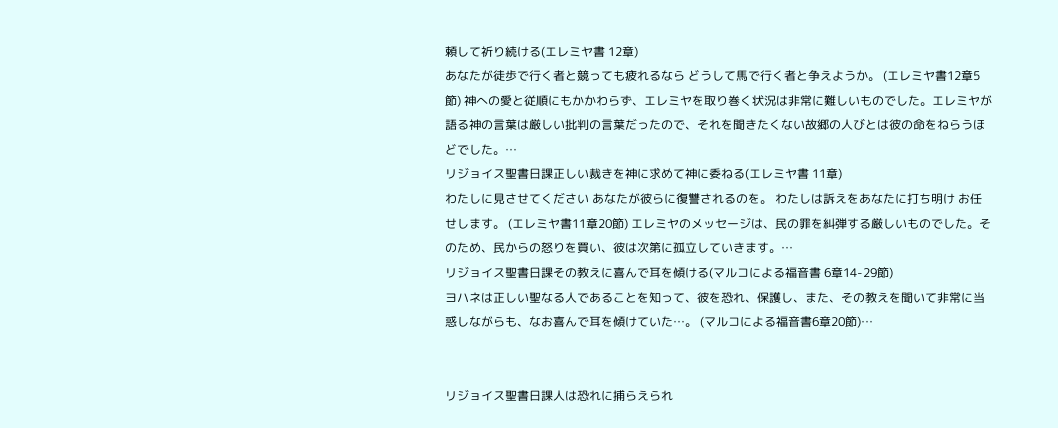頼して祈り続ける(エレミヤ書 12章)
あなたが徒歩で行く者と競っても疲れるなら どうして馬で行く者と争えようか。 (エレミヤ書12章5節) 神への愛と従順にもかかわらず、エレミヤを取り巻く状況は非常に難しいものでした。エレミヤが語る神の言葉は厳しい批判の言葉だったので、それを聞きたくない故郷の人びとは彼の命をねらうほどでした。…
リジョイス聖書日課正しい裁きを神に求めて神に委ねる(エレミヤ書 11章)
わたしに見させてください あなたが彼らに復讐されるのを。 わたしは訴えをあなたに打ち明け お任せします。 (エレミヤ書11章20節) エレミヤのメッセージは、民の罪を糾弾する厳しいものでした。そのため、民からの怒りを買い、彼は次第に孤立していきます。…
リジョイス聖書日課その教えに喜んで耳を傾ける(マルコによる福音書 6章14-29節)
ヨハネは正しい聖なる人であることを知って、彼を恐れ、保護し、また、その教えを聞いて非常に当惑しながらも、なお喜んで耳を傾けていた…。 (マルコによる福音書6章20節)…


リジョイス聖書日課人は恐れに捕らえられ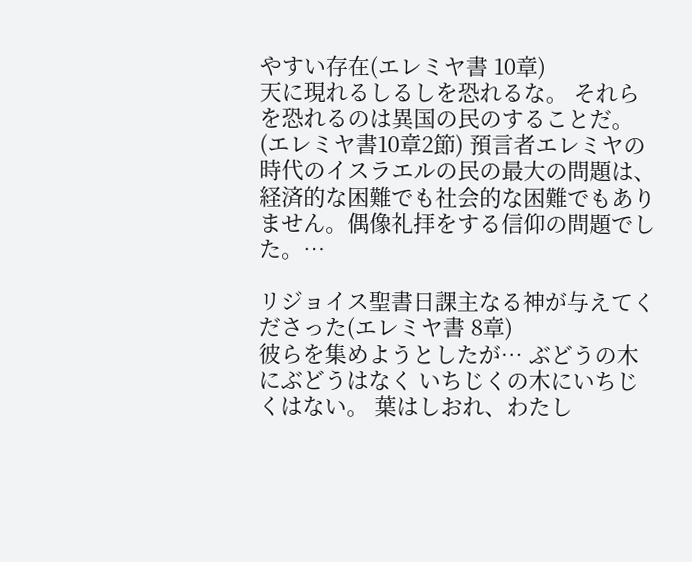やすい存在(エレミヤ書 10章)
天に現れるしるしを恐れるな。 それらを恐れるのは異国の民のすることだ。 (エレミヤ書10章2節) 預言者エレミヤの時代のイスラエルの民の最大の問題は、経済的な困難でも社会的な困難でもありません。偶像礼拝をする信仰の問題でした。…

リジョイス聖書日課主なる神が与えてくださった(エレミヤ書 8章)
彼らを集めようとしたが… ぶどうの木にぶどうはなく いちじくの木にいちじくはない。 葉はしおれ、わたし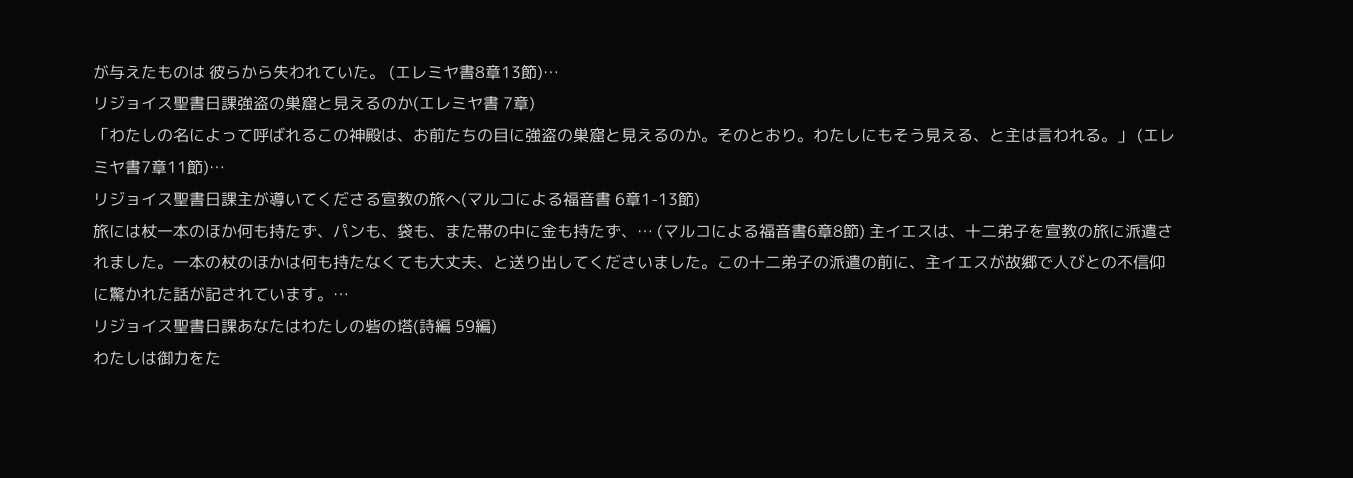が与えたものは 彼らから失われていた。 (エレミヤ書8章13節)…
リジョイス聖書日課強盗の巣窟と見えるのか(エレミヤ書 7章)
「わたしの名によって呼ばれるこの神殿は、お前たちの目に強盗の巣窟と見えるのか。そのとおり。わたしにもそう見える、と主は言われる。」 (エレミヤ書7章11節)…
リジョイス聖書日課主が導いてくださる宣教の旅へ(マルコによる福音書 6章1-13節)
旅には杖一本のほか何も持たず、パンも、袋も、また帯の中に金も持たず、… (マルコによる福音書6章8節) 主イエスは、十二弟子を宣教の旅に派遣されました。一本の杖のほかは何も持たなくても大丈夫、と送り出してくださいました。この十二弟子の派遣の前に、主イエスが故郷で人びとの不信仰に驚かれた話が記されています。…
リジョイス聖書日課あなたはわたしの砦の塔(詩編 59編)
わたしは御力をた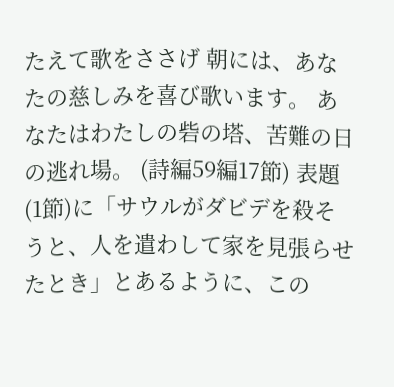たえて歌をささげ 朝には、あなたの慈しみを喜び歌います。 あなたはわたしの砦の塔、苦難の日の逃れ場。 (詩編59編17節) 表題(1節)に「サウルがダビデを殺そうと、人を遣わして家を見張らせたとき」とあるように、この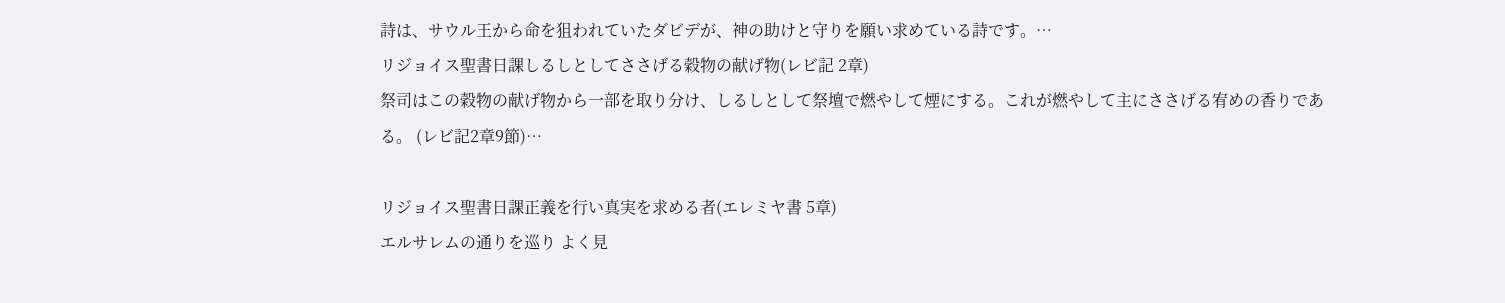詩は、サウル王から命を狙われていたダビデが、神の助けと守りを願い求めている詩です。…
リジョイス聖書日課しるしとしてささげる穀物の献げ物(レビ記 2章)
祭司はこの穀物の献げ物から一部を取り分け、しるしとして祭壇で燃やして煙にする。これが燃やして主にささげる宥めの香りである。 (レビ記2章9節)…

リジョイス聖書日課正義を行い真実を求める者(エレミヤ書 5章)
エルサレムの通りを巡り よく見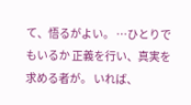て、悟るがよい。 …ひとりでもいるか 正義を行い、真実を求める者が。 いれば、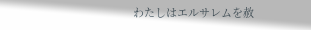わたしはエルサレムを赦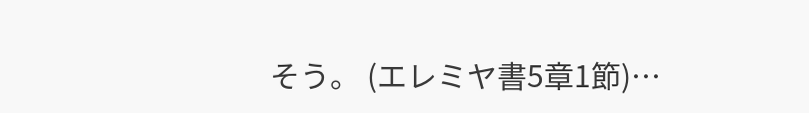そう。 (エレミヤ書5章1節)…